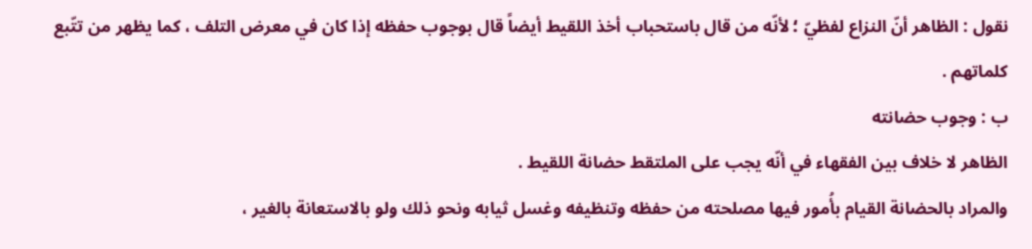نقول : الظاهر أنّ النزاع لفظيّ ؛ لأنّه من قال باستحباب أخذ اللقيط أيضاً قال بوجوب حفظه إذا كان في معرض التلف ، كما يظهر من تتّبع كلماتهم .
ب : وجوب حضانته
الظاهر لا خلاف بين الفقهاء في أنّه يجب على الملتقط حضانة اللقيط .
والمراد بالحضانة القيام بأُمور فيها مصلحته من حفظه وتنظيفه وغسل ثيابه ونحو ذلك ولو بالاستعانة بالغير ،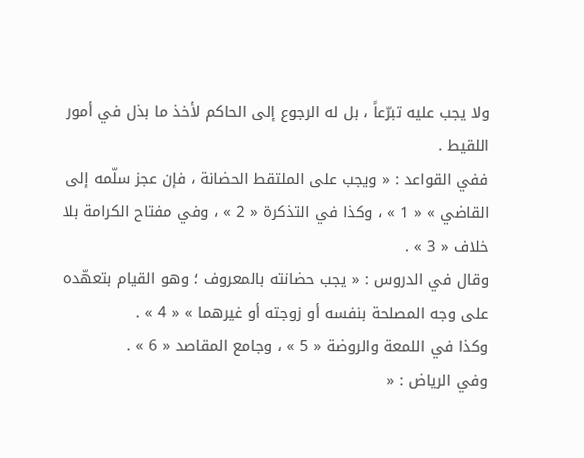ولا يجب عليه تبرّعاً ، بل له الرجوع إلى الحاكم لأخذ ما بذل في أمور اللقيط .
ففي القواعد : « ويجب على الملتقط الحضانة ، فإن عجز سلّمه إلى القاضي » « 1 » ، وكذا في التذكرة « 2 » ، وفي مفتاح الكرامة بلا خلاف « 3 » .
وقال في الدروس : « يجب حضانته بالمعروف ؛ وهو القيام بتعهّده على وجه المصلحة بنفسه أو زوجته أو غيرهما » « 4 » .
وكذا في اللمعة والروضة « 5 » ، وجامع المقاصد « 6 » .
وفي الرياض : «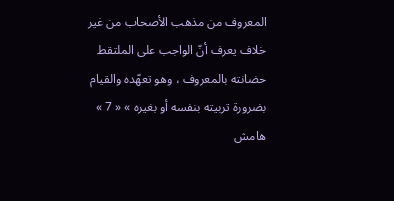المعروف من مذهب الأصحاب من غير خلاف يعرف أنّ الواجب على الملتقط حضانته بالمعروف ، وهو تعهّده والقيام بضرورة تربيته بنفسه أو بغيره » « 7 »
هامش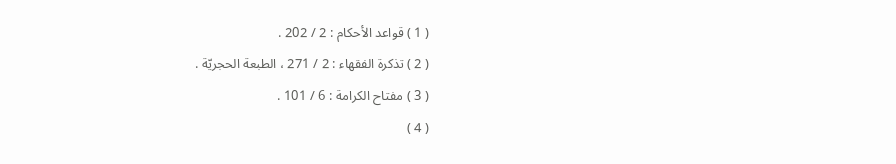( 1 ) قواعد الأحكام : 2 / 202 .
( 2 ) تذكرة الفقهاء : 2 / 271 ، الطبعة الحجريّة .
( 3 ) مفتاح الكرامة : 6 / 101 .
( 4 )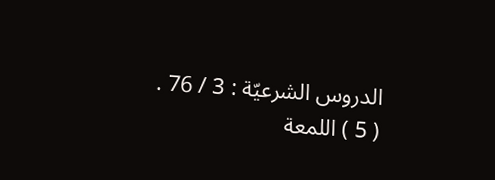الدروس الشرعيّة : 3 / 76 .
( 5 ) اللمعة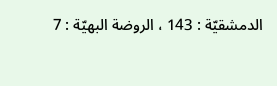الدمشقيّة : 143 ، الروضة البهيّة : 7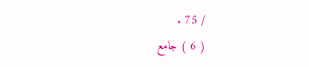/ 75 .
( 6 ) جامع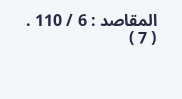المقاصد : 6 / 110 .
( 7 )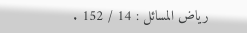رياض المسائل : 14 / 152 .